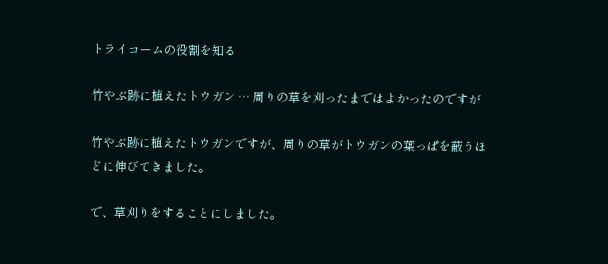トライコームの役割を知る

竹やぶ跡に植えたトウガン … 周りの草を刈ったまではよかったのですが

竹やぶ跡に植えたトウガンですが、周りの草がトウガンの葉っぱを蔽うほどに伸びてきました。

で、草刈りをすることにしました。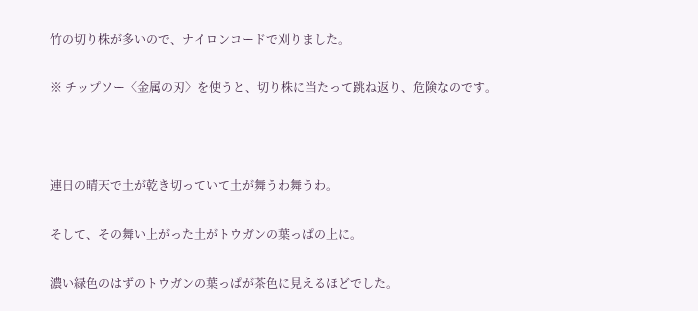竹の切り株が多いので、ナイロンコードで刈りました。

※ チップソー〈金属の刃〉を使うと、切り株に当たって跳ね返り、危険なのです。



連日の晴天で土が乾き切っていて土が舞うわ舞うわ。

そして、その舞い上がった土がトウガンの葉っぱの上に。

濃い緑色のはずのトウガンの葉っぱが茶色に見えるほどでした。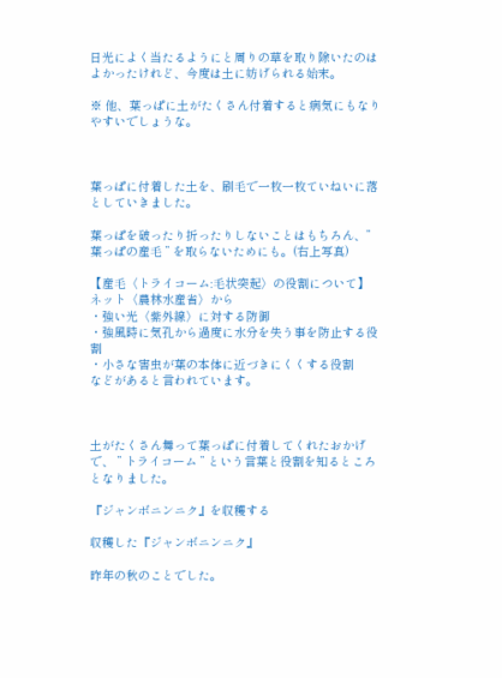日光によく当たるようにと周りの草を取り除いたのはよかったけれど、今度は土に妨げられる始末。

※ 他、葉っぱに土がたくさん付着すると病気にもなりやすいでしょうな。



葉っぱに付着した土を、刷毛で一枚一枚ていねいに落としていきました。

葉っぱを破ったり折ったりしないことはもちろん、” 葉っぱの産毛 ” を取らないためにも。(右上写真)

【産毛〈トライコーム:毛状突起〉の役割について】
ネット〈農林水産省〉から
・強い光〈紫外線〉に対する防御
・強風時に気孔から過度に水分を失う事を防止する役割
・小さな害虫が葉の本体に近づきにくくする役割
などがあると言われています。



土がたくさん舞って葉っぱに付着してくれたおかげで、 ” トライコーム ” という言葉と役割を知るところとなりました。

『ジャンボニンニク』を収穫する

収穫した『ジャンボニンニク』

昨年の秋のことでした。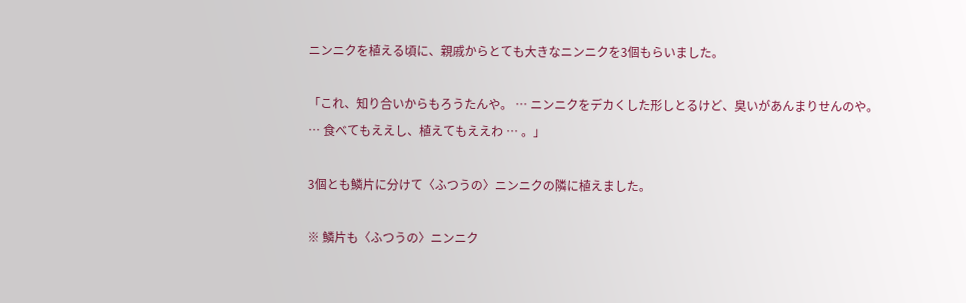ニンニクを植える頃に、親戚からとても大きなニンニクを3個もらいました。

「これ、知り合いからもろうたんや。 … ニンニクをデカくした形しとるけど、臭いがあんまりせんのや。 … 食べてもええし、植えてもええわ … 。」

3個とも鱗片に分けて〈ふつうの〉ニンニクの隣に植えました。

※ 鱗片も〈ふつうの〉ニンニク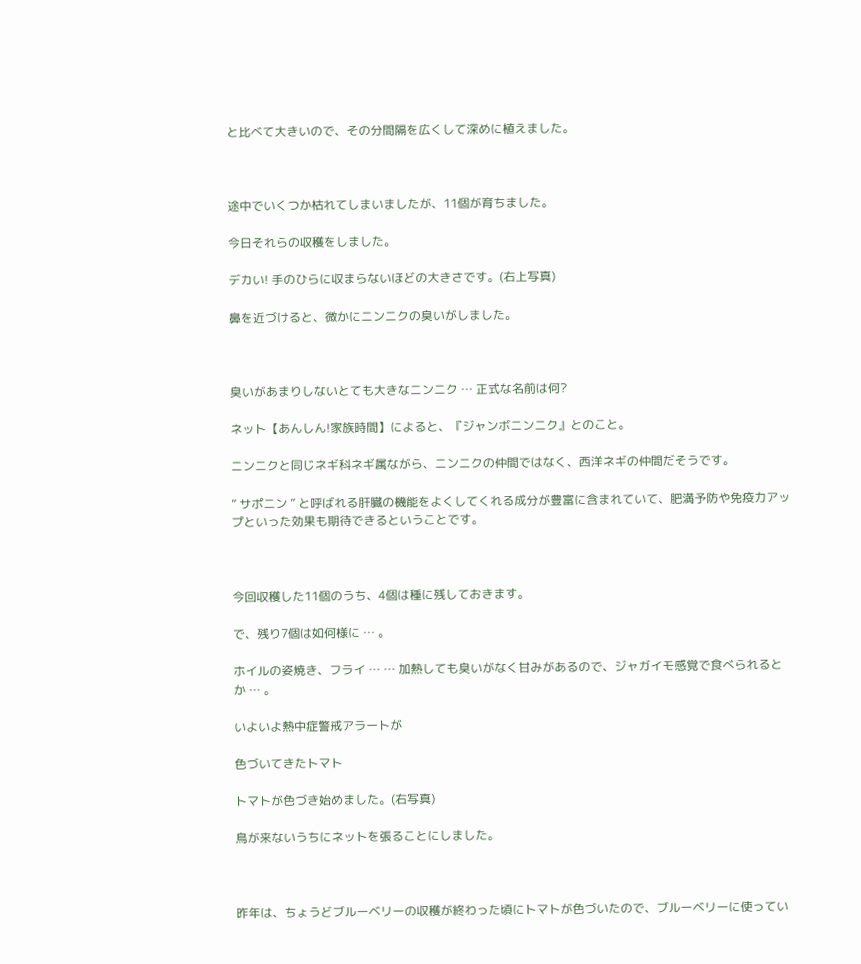と比べて大きいので、その分間隔を広くして深めに植えました。



途中でいくつか枯れてしまいましたが、11個が育ちました。

今日それらの収穫をしました。

デカい! 手のひらに収まらないほどの大きさです。(右上写真)

鼻を近づけると、微かにニンニクの臭いがしました。



臭いがあまりしないとても大きなニンニク … 正式な名前は何?

ネット【あんしん!家族時間】によると、『ジャンボニンニク』とのこと。

ニンニクと同じネギ科ネギ属ながら、ニンニクの仲間ではなく、西洋ネギの仲間だそうです。

” サポニン ” と呼ばれる肝臓の機能をよくしてくれる成分が豊富に含まれていて、肥満予防や免疫力アップといった効果も期待できるということです。



今回収穫した11個のうち、4個は種に残しておきます。

で、残り7個は如何様に … 。

ホイルの姿焼き、フライ … … 加熱しても臭いがなく甘みがあるので、ジャガイモ感覚で食べられるとか … 。

いよいよ熱中症警戒アラートが

色づいてきたトマト

トマトが色づき始めました。(右写真)

鳥が来ないうちにネットを張ることにしました。



昨年は、ちょうどブルーベリーの収穫が終わった頃にトマトが色づいたので、ブルーベリーに使ってい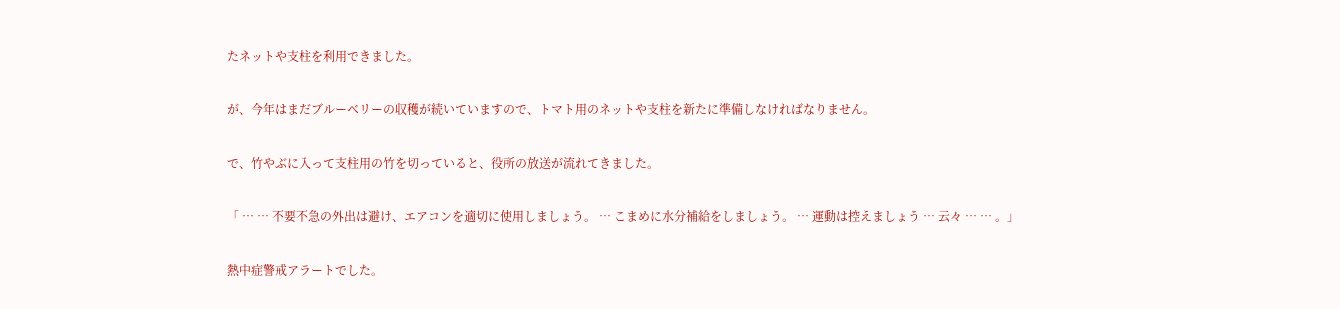たネットや支柱を利用できました。

が、今年はまだブルーベリーの収穫が続いていますので、トマト用のネットや支柱を新たに準備しなければなりません。

で、竹やぶに入って支柱用の竹を切っていると、役所の放送が流れてきました。

「 … … 不要不急の外出は避け、エアコンを適切に使用しましょう。 … こまめに水分補給をしましょう。 … 運動は控えましょう … 云々 … … 。」

熱中症警戒アラートでした。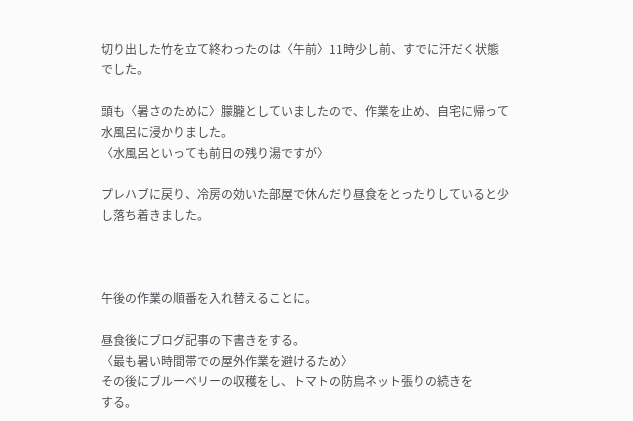切り出した竹を立て終わったのは〈午前〉11時少し前、すでに汗だく状態でした。

頭も〈暑さのために〉朦朧としていましたので、作業を止め、自宅に帰って水風呂に浸かりました。
〈水風呂といっても前日の残り湯ですが〉

プレハブに戻り、冷房の効いた部屋で休んだり昼食をとったりしていると少し落ち着きました。



午後の作業の順番を入れ替えることに。

昼食後にブログ記事の下書きをする。
〈最も暑い時間帯での屋外作業を避けるため〉
その後にブルーベリーの収穫をし、トマトの防鳥ネット張りの続きを
する。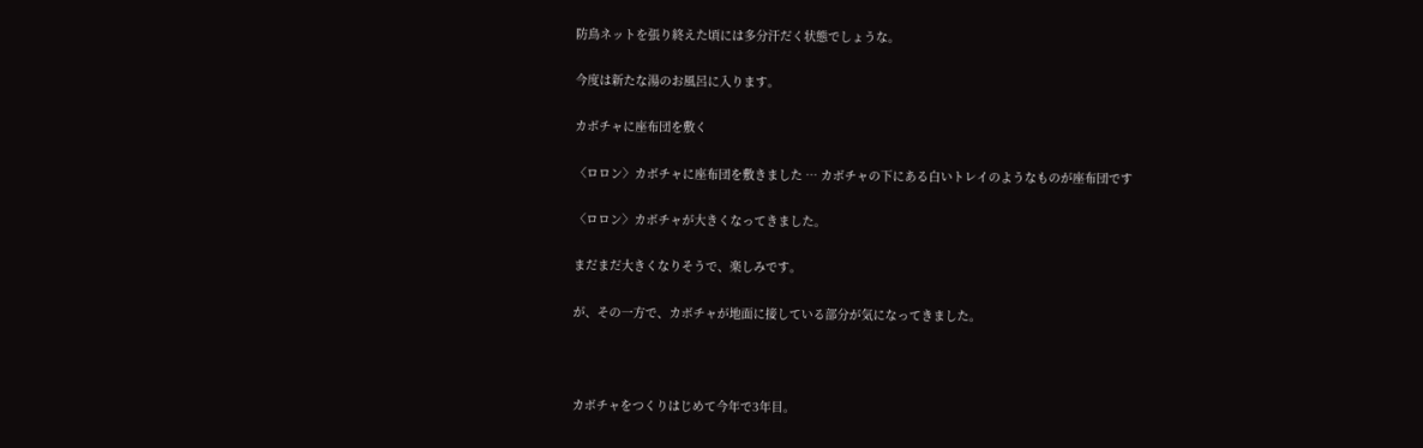防鳥ネットを張り終えた頃には多分汗だく状態でしょうな。

今度は新たな湯のお風呂に入ります。

カボチャに座布団を敷く

〈ロロン〉カボチャに座布団を敷きました … カボチャの下にある白いトレイのようなものが座布団です

〈ロロン〉カボチャが大きくなってきました。

まだまだ大きくなりそうで、楽しみです。

が、その一方で、カボチャが地面に接している部分が気になってきました。



カボチャをつくりはじめて今年で3年目。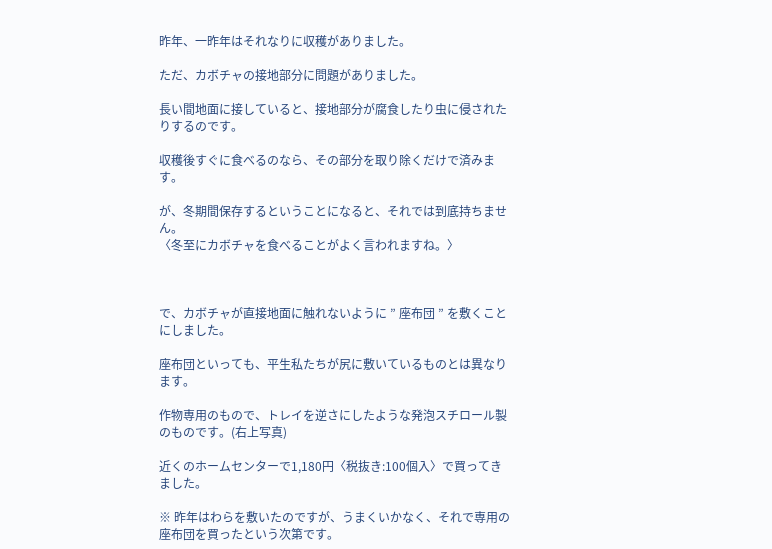昨年、一昨年はそれなりに収穫がありました。

ただ、カボチャの接地部分に問題がありました。

長い間地面に接していると、接地部分が腐食したり虫に侵されたりするのです。

収穫後すぐに食べるのなら、その部分を取り除くだけで済みます。

が、冬期間保存するということになると、それでは到底持ちません。
〈冬至にカボチャを食べることがよく言われますね。〉



で、カボチャが直接地面に触れないように ” 座布団 ” を敷くことにしました。

座布団といっても、平生私たちが尻に敷いているものとは異なります。

作物専用のもので、トレイを逆さにしたような発泡スチロール製のものです。(右上写真)

近くのホームセンターで1,180円〈税抜き:100個入〉で買ってきました。

※ 昨年はわらを敷いたのですが、うまくいかなく、それで専用の座布団を買ったという次第です。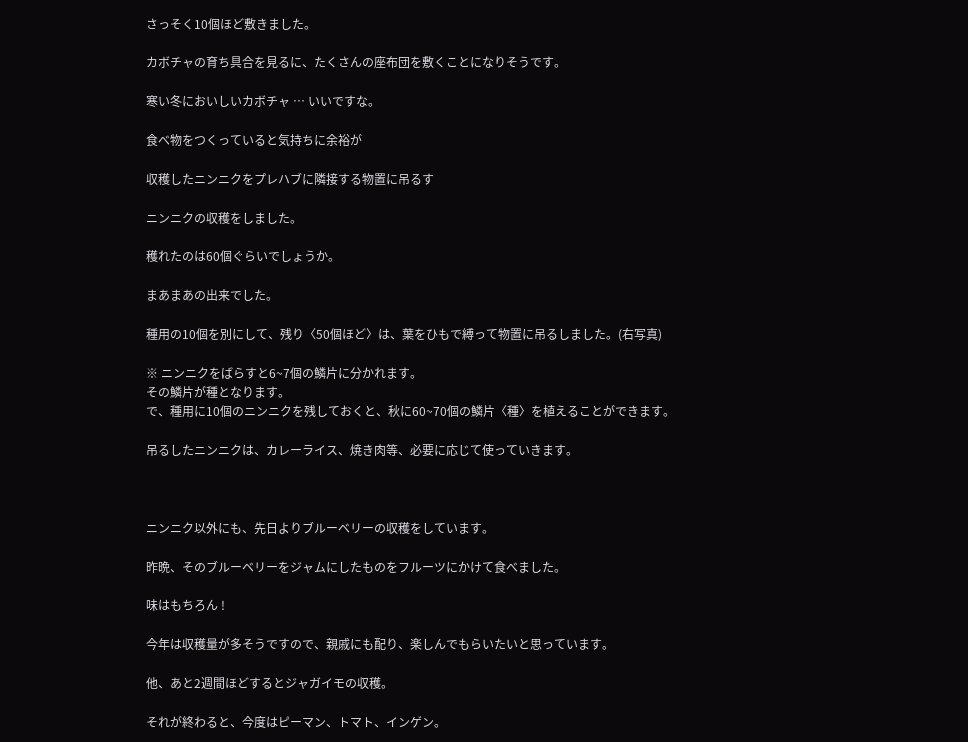さっそく10個ほど敷きました。

カボチャの育ち具合を見るに、たくさんの座布団を敷くことになりそうです。

寒い冬においしいカボチャ … いいですな。

食べ物をつくっていると気持ちに余裕が

収穫したニンニクをプレハブに隣接する物置に吊るす

ニンニクの収穫をしました。

穫れたのは60個ぐらいでしょうか。

まあまあの出来でした。

種用の10個を別にして、残り〈50個ほど〉は、葉をひもで縛って物置に吊るしました。(右写真)

※ ニンニクをばらすと6~7個の鱗片に分かれます。
その鱗片が種となります。
で、種用に10個のニンニクを残しておくと、秋に60~70個の鱗片〈種〉を植えることができます。

吊るしたニンニクは、カレーライス、焼き肉等、必要に応じて使っていきます。



ニンニク以外にも、先日よりブルーベリーの収穫をしています。

昨晩、そのブルーベリーをジャムにしたものをフルーツにかけて食べました。

味はもちろん !

今年は収穫量が多そうですので、親戚にも配り、楽しんでもらいたいと思っています。

他、あと2週間ほどするとジャガイモの収穫。

それが終わると、今度はピーマン、トマト、インゲン。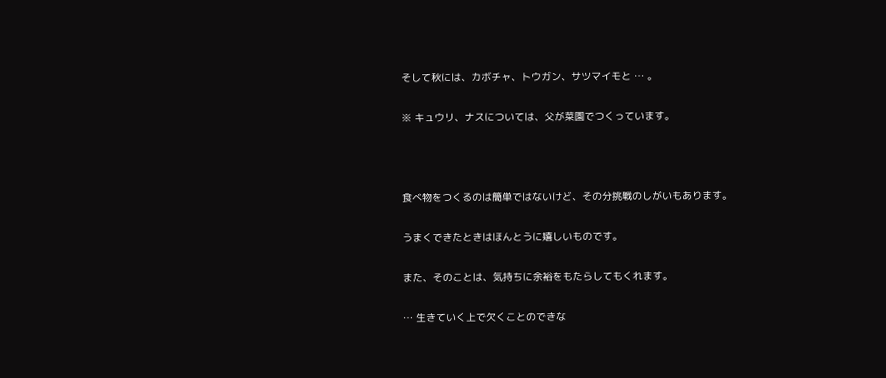そして秋には、カボチャ、トウガン、サツマイモと … 。

※ キュウリ、ナスについては、父が菜園でつくっています。



食べ物をつくるのは簡単ではないけど、その分挑戦のしがいもあります。

うまくできたときはほんとうに嬉しいものです。

また、そのことは、気持ちに余裕をもたらしてもくれます。

… 生きていく上で欠くことのできな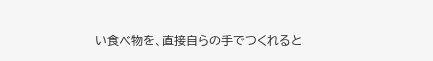い食べ物を、直接自らの手でつくれると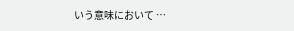いう意味において …